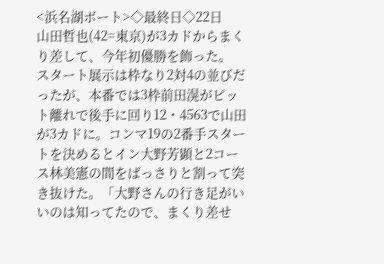<浜名湖ボート>◇最終日◇22日
山田哲也(42=東京)が3カドからまくり差して、今年初優勝を飾った。
スタート展示は枠なり2対4の並びだったが、本番では3枠前田滉がピット離れで後手に回り12・4563で山田が3カドに。コンマ19の2番手スタートを決めるとイン大野芳顕と2コース林美憲の間をばっさりと割って突き抜けた。「大野さんの行き足がいいのは知ってたので、まくり差せ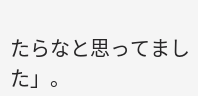たらなと思ってました」。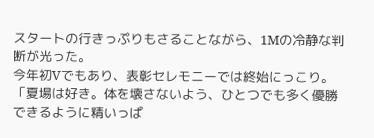スタートの行きっぷりもさることながら、1Mの冷静な判断が光った。
今年初Vでもあり、表彰セレモニーでは終始にっこり。「夏場は好き。体を壊さないよう、ひとつでも多く優勝できるように精いっぱ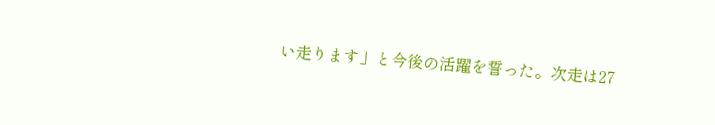い走ります」と今後の活躍を誓った。次走は27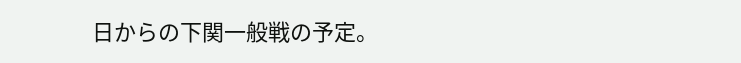日からの下関一般戦の予定。